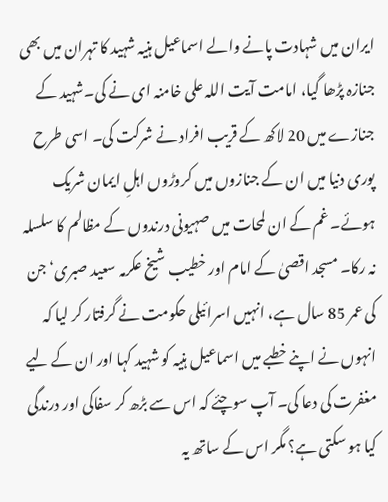ایران میں شہادت پانے والے اسماعیل ہنیہ شہید کا تہران میں بھی جنازہ پڑھا گیا، امامت آیت اللہ علی خامنہ ای نے کی۔شہید کے جنازے میں 20 لاکھ کے قریب افراد نے شرکت کی۔ اسی طرح پوری دنیا میں ان کے جنازوں میں کروڑوں اہلِ ایمان شریک ہوئے۔ غم کے ان لمحات میں صہیونی درندوں کے مظالم کا سلسلہ نہ رکا۔ مسجد اقصیٰ کے امام اور خطیب شیخ عکرمہ سعید صبری‘ جن کی عمر 85 سال ہے، انہیں اسرائیلی حکومت نے گرفتار کر لیا کہ انہوں نے اپنے خطبے میں اسماعیل ہنیہ کو شہید کہا اور ان کے لیے مغفرت کی دعا کی۔ آپ سوچئے کہ اس سے بڑھ کر سفاکی اور درندگی کیا ہو سکتی ہے؟ مگر اس کے ساتھ یہ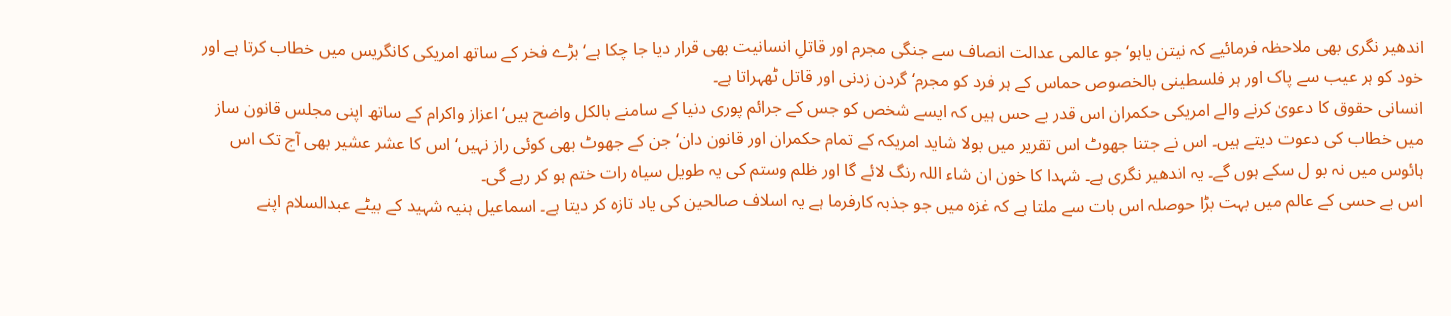اندھیر نگری بھی ملاحظہ فرمائیے کہ نیتن یاہو‘ جو عالمی عدالت انصاف سے جنگی مجرم اور قاتلِ انسانیت بھی قرار دیا جا چکا ہے‘ بڑے فخر کے ساتھ امریکی کانگریس میں خطاب کرتا ہے اور خود کو ہر عیب سے پاک اور ہر فلسطینی بالخصوص حماس کے ہر فرد کو مجرم‘ گردن زدنی اور قاتل ٹھہراتا ہے۔
انسانی حقوق کا دعویٰ کرنے والے امریکی حکمران اس قدر بے حس ہیں کہ ایسے شخص کو جس کے جرائم پوری دنیا کے سامنے بالکل واضح ہیں‘ اعزاز واکرام کے ساتھ اپنی مجلس قانون ساز میں خطاب کی دعوت دیتے ہیں۔ اس نے جتنا جھوٹ اس تقریر میں بولا شاید امریکہ کے تمام حکمران اور قانون دان‘ جن کے جھوٹ بھی کوئی راز نہیں‘ اس کا عشر عشیر بھی آج تک اس ہائوس میں نہ بو ل سکے ہوں گے۔ یہ اندھیر نگری ہے۔ شہدا کا خون ان شاء اللہ رنگ لائے گا اور ظلم وستم کی یہ طویل سیاہ رات ختم ہو کر رہے گی۔
اس بے حسی کے عالم میں بہت بڑا حوصلہ اس بات سے ملتا ہے کہ غزہ میں جو جذبہ کارفرما ہے یہ اسلاف صالحین کی یاد تازہ کر دیتا ہے۔ اسماعیل ہنیہ شہید کے بیٹے عبدالسلام اپنے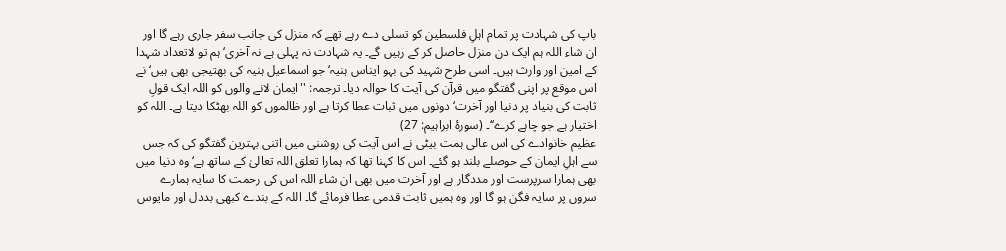باپ کی شہادت پر تمام اہلِ فلسطین کو تسلی دے رہے تھے کہ منزل کی جانب سفر جاری رہے گا اور ان شاء اللہ ہم ایک دن منزل حاصل کر کے رہیں گے۔ یہ شہادت نہ پہلی ہے نہ آخری‘ ہم تو لاتعداد شہدا کے امین اور وارث ہیں۔ اسی طرح شہید کی بہو ایناس ہنیہ‘ جو اسماعیل ہنیہ کی بھتیجی بھی ہیں‘ نے اس موقع پر اپنی گفتگو میں قرآن کی آیت کا حوالہ دیا۔ ترجمہ: ''ایمان لانے والوں کو اللہ ایک قولِ ثابت کی بنیاد پر دنیا اور آخرت‘ دونوں میں ثبات عطا کرتا ہے اور ظالموں کو اللہ بھٹکا دیتا ہے۔ اللہ کو اختیار ہے جو چاہے کرے‘‘۔ (سورۂ ابراہیم: 27)
عظیم خانوادے کی اس عالی ہمت بیٹی نے اس آیت کی روشنی میں اتنی بہترین گفتگو کی کہ جس سے اہلِ ایمان کے حوصلے بلند ہو گئے۔ اس کا کہنا تھا کہ ہمارا تعلق اللہ تعالیٰ کے ساتھ ہے‘ وہ دنیا میں بھی ہمارا سرپرست اور مددگار ہے اور آخرت میں بھی ان شاء اللہ اس کی رحمت کا سایہ ہمارے سروں پر سایہ فگن ہو گا اور وہ ہمیں ثابت قدمی عطا فرمائے گا۔ اللہ کے بندے کبھی بددل اور مایوس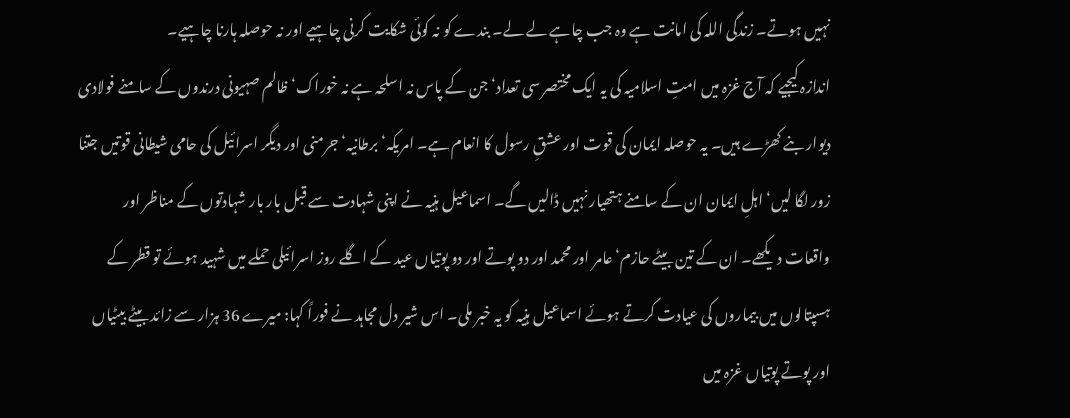نہیں ہوتے۔ زندگی اللہ کی امانت ہے وہ جب چاہے لے لے۔ بندے کو نہ کوئی شکایت کرنی چاہیے اور نہ حوصلہ ہارنا چاہیے۔
اندازہ کیجیے کہ آج غزہ میں امتِ اسلامیہ کی یہ ایک مختصر سی تعداد‘ جن کے پاس نہ اسلحہ ہے نہ خوراک‘ ظالم صہیونی درندوں کے سامنے فولادی دیوار بنے کھڑے ہیں۔ یہ حوصلہ ایمان کی قوت اور عشقِ رسول کا انعام ہے۔ امریکہ‘ برطانیہ‘ جرمنی اور دیگر اسرائیل کی حامی شیطانی قوتیں جتنا زور لگا لیں‘ اہلِ ایمان ان کے سامنے ہتھیار نہیں ڈالیں گے۔ اسماعیل ہنیہ نے اپنی شہادت سے قبل بار بار شہادتوں کے مناظر اور واقعات دیکھے۔ ان کے تین بیٹے حازم‘ عامر اور محمد اور دو پوتے اور دو پوتیاں عید کے اگلے روز اسرائیلی حملے میں شہید ہوئے تو قطر کے ہسپتالوں میں بیماروں کی عیادت کرتے ہوئے اسماعیل ہنیہ کو یہ خبر ملی۔ اس شیر دل مجاہد نے فوراً کہا: میرے 36 ہزار سے زائد بیٹے بیٹیاں اور پوتے پوتیاں غزہ میں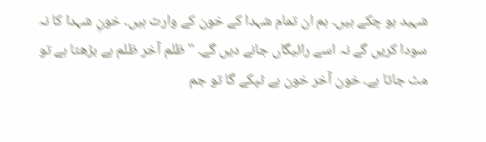شہید ہو چکے ہیں۔ ہم ان تمام شہدا کے خون کے وارث ہیں۔ خونِ شہدا کا نہ سودا کریں گے نہ اسے رائیگاں جانے دیں گے۔ ''ظلم آخر ظلم ہے بڑھتا ہے تو مٹ جاتا ہے۔ خون آخر خون ہے ٹپکے گا تو جم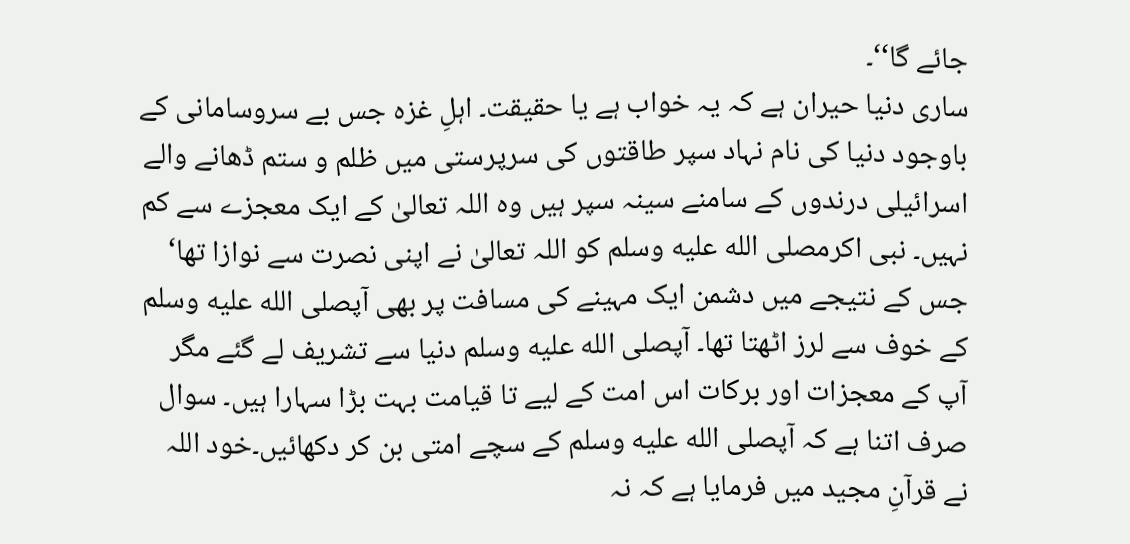جائے گا‘‘۔
ساری دنیا حیران ہے کہ یہ خواب ہے یا حقیقت۔ اہلِ غزہ جس بے سروسامانی کے باوجود دنیا کی نام نہاد سپر طاقتوں کی سرپرستی میں ظلم و ستم ڈھانے والے اسرائیلی درندوں کے سامنے سینہ سپر ہیں وہ اللہ تعالیٰ کے ایک معجزے سے کم نہیں۔ نبی اکرمصلى الله عليه وسلم کو اللہ تعالیٰ نے اپنی نصرت سے نوازا تھا‘ جس کے نتیجے میں دشمن ایک مہینے کی مسافت پر بھی آپصلى الله عليه وسلم کے خوف سے لرز اٹھتا تھا۔ آپصلى الله عليه وسلم دنیا سے تشریف لے گئے مگر آپ کے معجزات اور برکات اس امت کے لیے تا قیامت بہت بڑا سہارا ہیں۔ سوال صرف اتنا ہے کہ آپصلى الله عليه وسلم کے سچے امتی بن کر دکھائیں۔خود اللہ نے قرآنِ مجید میں فرمایا ہے کہ نہ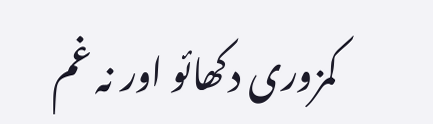کمزوری دکھائو اور نہ غم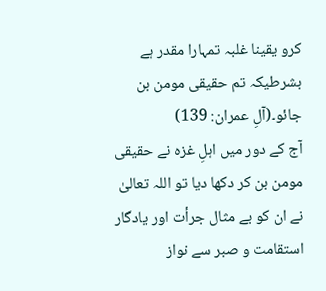کرو یقینا غلبہ تمہارا مقدر ہے بشرطیکہ تم حقیقی مومن بن جائو۔(آلِ عمران: 139)
آج کے دور میں اہلِ غزہ نے حقیقی مومن بن کر دکھا دیا تو اللہ تعالیٰ نے ان کو بے مثال جرأت اور یادگار استقامت و صبر سے نواز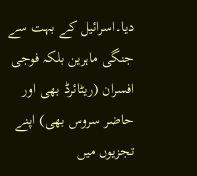دیا۔اسرائیل کے بہت سے جنگی ماہرین بلکہ فوجی افسران (ریٹائرڈ بھی اور حاضر سروس بھی) اپنے تجزیوں میں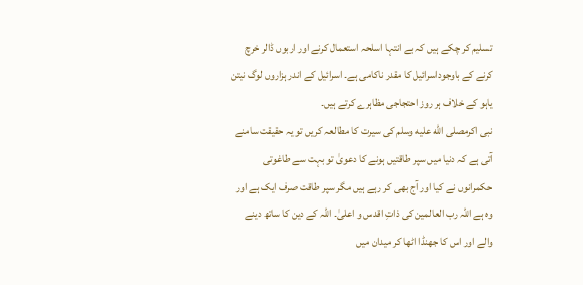تسلیم کر چکے ہیں کہ بے انتہا اسلحہ استعمال کرنے اور اربوں ڈالر خرچ کرنے کے باوجوداسرائیل کا مقدر ناکامی ہے۔ اسرائیل کے اندر ہزاروں لوگ نیتن یاہو کے خلاف ہر روز احتجاجی مظاہرے کرتے ہیں۔
نبی اکرمصلى الله عليه وسلم کی سیرت کا مطالعہ کریں تو یہ حقیقت سامنے آتی ہے کہ دنیا میں سپر طاقتیں ہونے کا دعویٰ تو بہت سے طاغوتی حکمرانوں نے کیا اور آج بھی کر رہے ہیں مگر سپر طاقت صرف ایک ہے اور وہ ہے اللہ رب العالمین کی ذاتِ اقدس و اعلیٰ۔ اللہ کے دین کا ساتھ دینے والے اور اس کا جھنڈا اٹھا کر میدان میں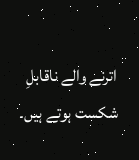اترنے والے ناقابلِ شکست ہوتے ہیں۔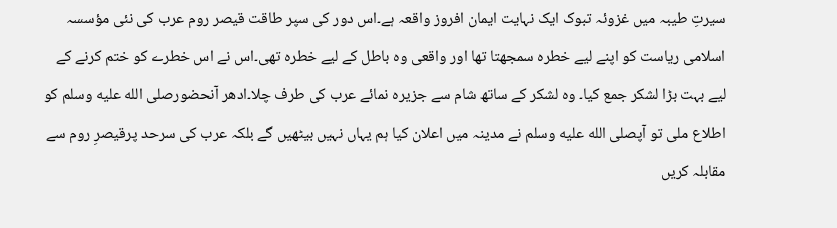سیرتِ طیبہ میں غزوئہ تبوک ایک نہایت ایمان افروز واقعہ ہے۔اس دور کی سپر طاقت قیصر روم عرب کی نئی مؤسسہ اسلامی ریاست کو اپنے لیے خطرہ سمجھتا تھا اور واقعی وہ باطل کے لیے خطرہ تھی۔اس نے اس خطرے کو ختم کرنے کے لیے بہت بڑا لشکر جمع کیا۔ وہ لشکر کے ساتھ شام سے جزیرہ نمائے عرب کی طرف چلا۔ادھر آنحضورصلى الله عليه وسلم کو اطلاع ملی تو آپصلى الله عليه وسلم نے مدینہ میں اعلان کیا ہم یہاں نہیں بیٹھیں گے بلکہ عرب کی سرحد پرقیصرِ روم سے مقابلہ کریں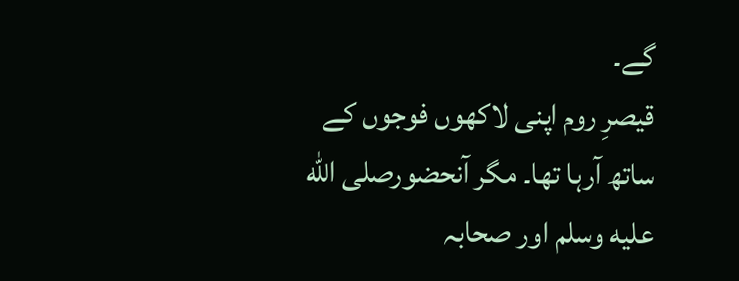گے۔
قیصرِ روم اپنی لاکھوں فوجوں کے ساتھ آرہا تھا۔ مگر آنحضورصلى الله عليه وسلم اور صحابہ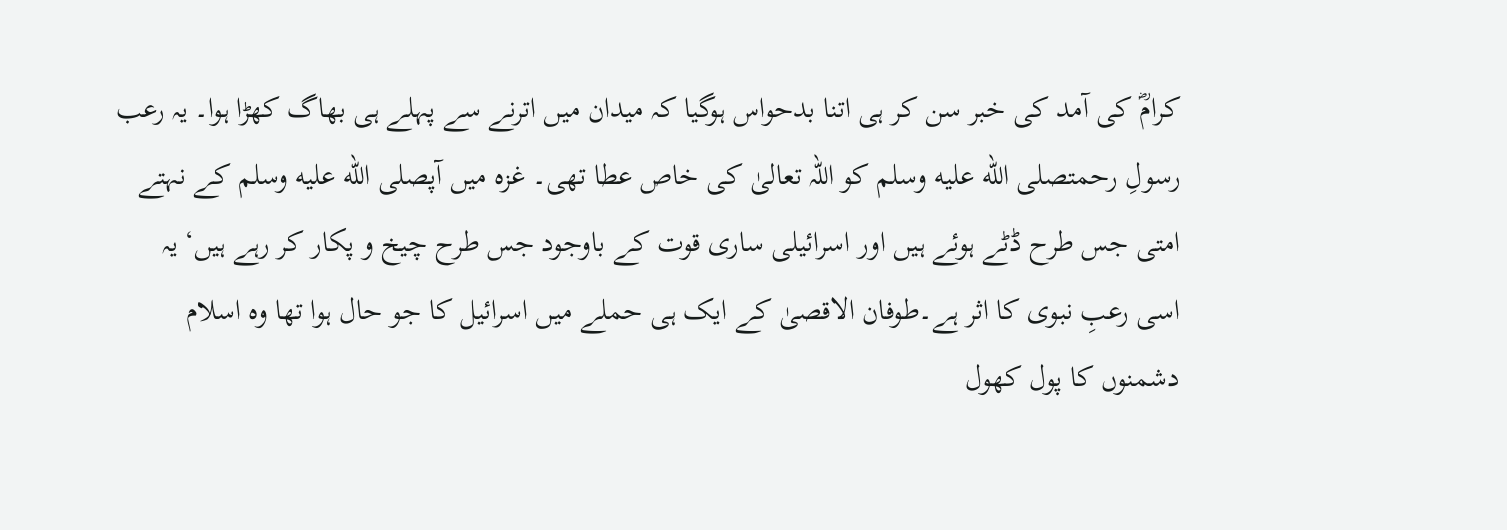کرامؓ کی آمد کی خبر سن کر ہی اتنا بدحواس ہوگیا کہ میدان میں اترنے سے پہلے ہی بھاگ کھڑا ہوا۔ یہ رعب رسولِ رحمتصلى الله عليه وسلم کو اللہ تعالیٰ کی خاص عطا تھی۔ غزہ میں آپصلى الله عليه وسلم کے نہتے امتی جس طرح ڈٹے ہوئے ہیں اور اسرائیلی ساری قوت کے باوجود جس طرح چیخ و پکار کر رہے ہیں‘ یہ اسی رعبِ نبوی کا اثر ہے۔طوفان الاقصیٰ کے ایک ہی حملے میں اسرائیل کا جو حال ہوا تھا وہ اسلام دشمنوں کا پول کھول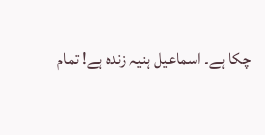چکا ہے۔ اسماعیل ہنیہ زندہ ہے! تمام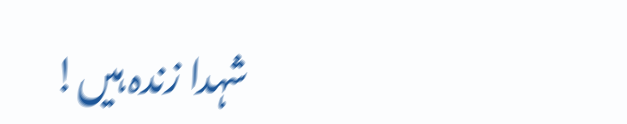شہدا زندہ ہیں!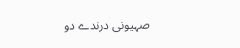صہیونی درندے دو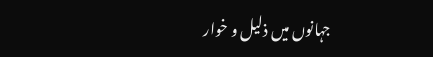جہانوں میں ذلیل و خوار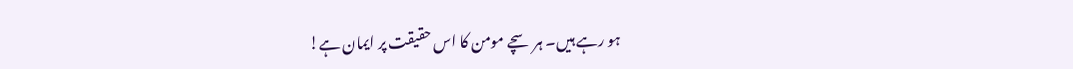ہو رہے ہیں۔ ہر سچے مومن کا اس حقیقت پر ایمان ہے!